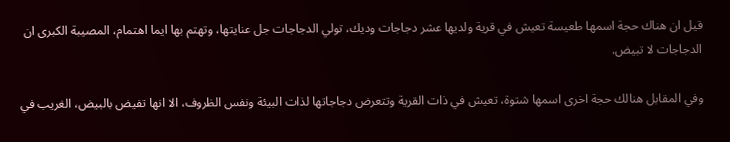قيل ان هناك حجة اسمها طعيسة تعيش في قرية ولديها عشر دجاجات وديك، تولي الدجاجات جل عنايتها، وتهتم بها ايما اهتمام، المصيبة الكبرى ان الدجاجات لا تبيض.

وفي المقابل هنالك حجة اخرى اسمها شتوة، تعيش في ذات القرية وتتعرض دجاجاتها لذات البيئة ونفس الظروف، الا انها تفيض بالبيض، الغريب في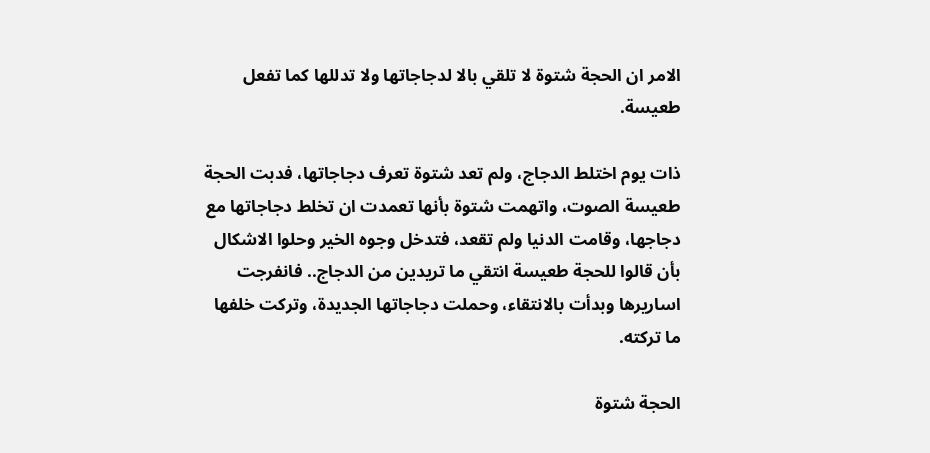الامر ان الحجة شتوة لا تلقي بالا لدجاجاتها ولا تدللها كما تفعل طعيسة.

ذات يوم اختلط الدجاج، ولم تعد شتوة تعرف دجاجاتها، فدبت الحجة طعيسة الصوت، واتهمت شتوة بأنها تعمدت ان تخلط دجاجاتها مع دجاجها، وقامت الدنيا ولم تقعد، فتدخل وجوه الخير وحلوا الاشكال بأن قالوا للحجة طعيسة انتقي ما تريدين من الدجاج.. فانفرجت اساريرها وبدأت بالانتقاء، وحملت دجاجاتها الجديدة، وتركت خلفها ما تركته.

الحجة شتوة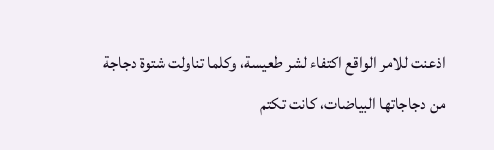اذعنت للامر الواقع اكتفاء لشر طعيسة، وكلما تناولت شتوة دجاجة من دجاجاتها البياضات، كانت تكتم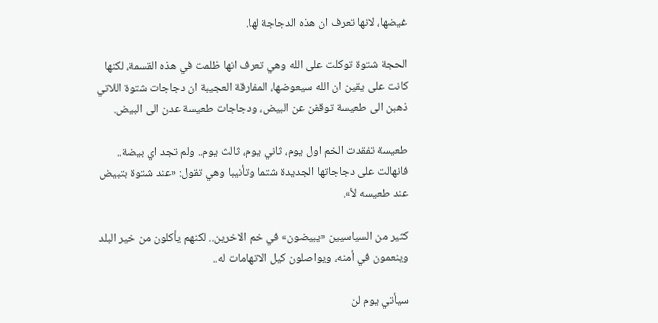غيضها، لانها تعرف ان هذه الدجاجة لها.

الحجة شتوة توكلت على الله وهي تعرف انها ظلمت في هذه القسمة، لكنها كانت على يقين ان الله سيعوضها، المفارقة العجيبة ان دجاجات شتوة اللاتي ذهبن الى طعيسة توقفن عن البيض، ودجاجات طعيسة عدن الى البيض.

طعيسة تفقدت الخم اول يوم، ثاني يوم، ثالث يوم.. ولم تجد اي بيضة.. فانهالت على دجاجاتها الجديدة شتما وتأنيبا وهي تقول: «عند شتوة بتبيض عند طعيسه لأ».

كثير من السياسيين «يبيضون» في خم الاخرين.. لكنهم يأكلون من خير البلد وينعمون في أمنه، ويواصلون كيل الاتهامات له..

سيأتي يوم لن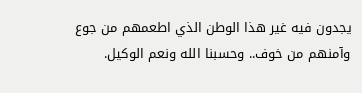يجدون فيه غير هذا الوطن الذي اطعمهم من جوع وآمنهم من خوف.. وحسبنا الله ونعم الوكيل.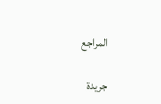المراجع

جريدة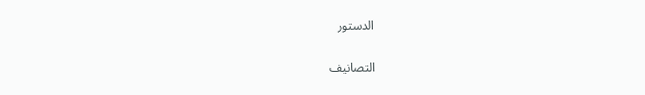الدستور

التصانيف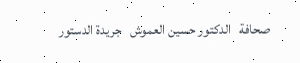صحافة   الدكتور حسين العموش   جريدة الدستور